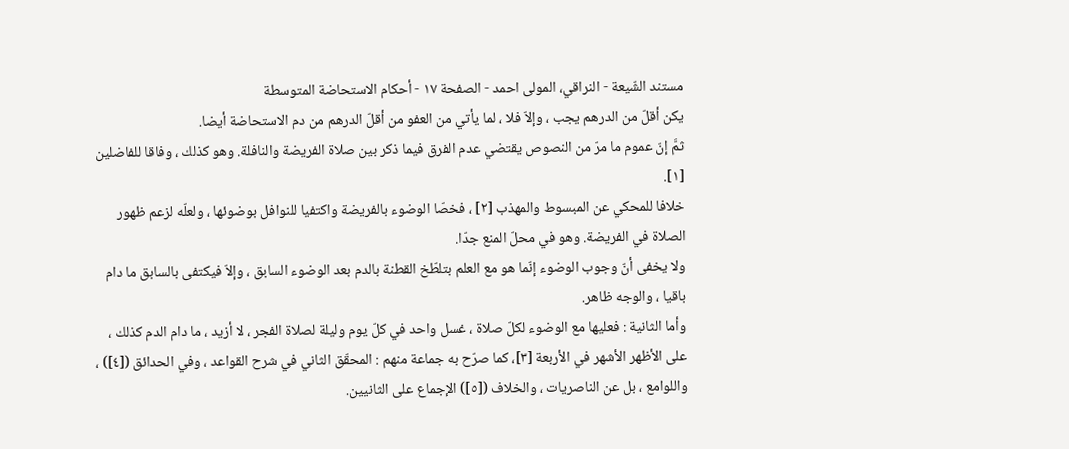مستند الشّيعة - النراقي، المولى احمد - الصفحة ١٧ - أحكام الاستحاضة المتوسطة
يكن أقلّ من الدرهم يجب ، وإلاّ فلا ، لما يأتي من العفو من أقلّ الدرهم من دم الاستحاضة أيضا.
ثمَّ إنّ عموم ما مرّ من النصوص يقتضي عدم الفرق فيما ذكر بين صلاة الفريضة والنافلة. وهو كذلك ، وفاقا للفاضلين [١].
خلافا للمحكي عن المبسوط والمهذب [٢] ، فخصّا الوضوء بالفريضة واكتفيا للنوافل بوضوئها ، ولعلّه لزعم ظهور الصلاة في الفريضة. وهو في محلّ المنع جدّا.
ولا يخفى أنّ وجوب الوضوء إنّما هو مع العلم بتلطّخ القطنة بالدم بعد الوضوء السابق ، وإلاّ فيكتفى بالسابق ما دام باقيا ، والوجه ظاهر.
وأما الثانية : فعليها مع الوضوء لكلّ صلاة ، غسل واحد في كلّ يوم وليلة لصلاة الفجر ، لا أزيد ، ما دام الدم كذلك ، على الأظهر الأشهر في الأربعة [٣]، كما صرّح به جماعة منهم : المحقّق الثاني في شرح القواعد ، وفي الحدائق ([٤]) ، واللوامع ، بل عن الناصريات ، والخلاف ([٥]) الإجماع على الثانيين.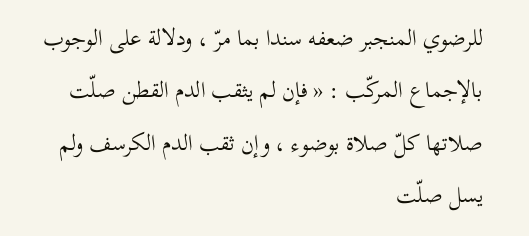للرضوي المنجبر ضعفه سندا بما مرّ ، ودلالة على الوجوب بالإجماع المركّب : « فإن لم يثقب الدم القطن صلّت صلاتها كلّ صلاة بوضوء ، وإن ثقب الدم الكرسف ولم يسل صلّت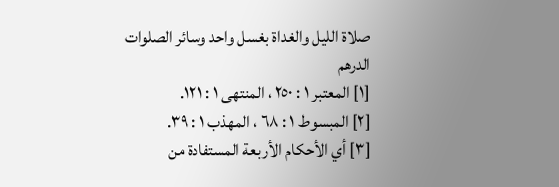صلاة الليل والغداة بغسل واحد وسائر الصلوات
الدرهم
[١] المعتبر ١ : ٢٥٠ ، المنتهى ١ : ١٢١.
[٢] المبسوط ١ : ٦٨ ، المهذب ١ : ٣٩.
[٣] أي الأحكام الأربعة المستفادة من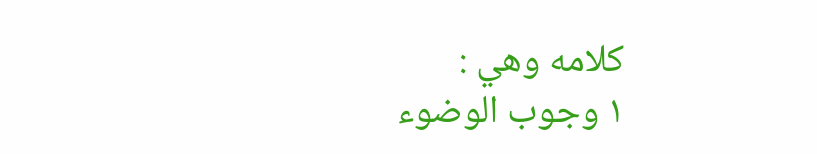كلامه وهي :
١ وجوب الوضوء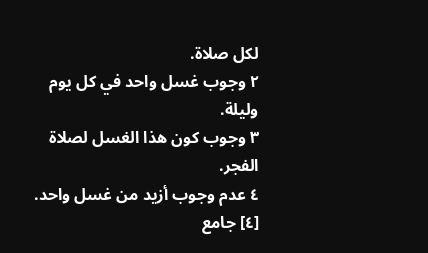لكل صلاة.
٢ وجوب غسل واحد في كل يوم وليلة.
٣ وجوب كون هذا الغسل لصلاة الفجر.
٤ عدم وجوب أزيد من غسل واحد.
[٤] جامع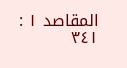المقاصد ١ : ٣٤١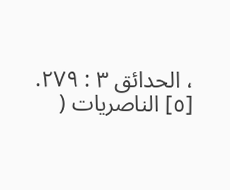، الحدائق ٣ : ٢٧٩.
[٥] الناصريات (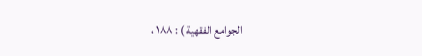الجوامع الفقهية ) : ١٨٨ ،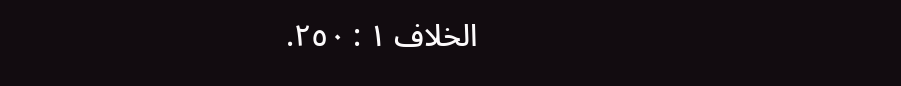الخلاف ١ : ٢٥٠.